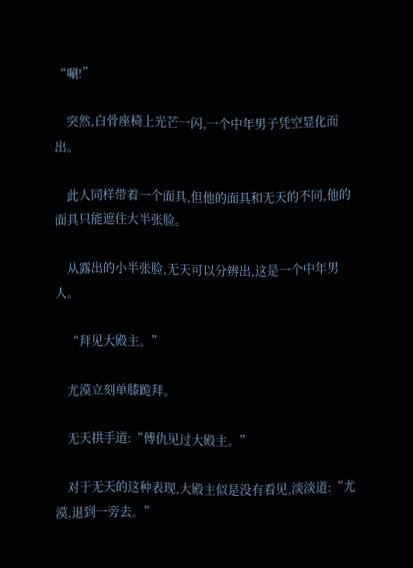“唰!”

    突然,白骨座椅上光芒一闪,一个中年男子凭空显化而出。

    此人同样带着一个面具,但他的面具和无天的不同,他的面具只能遮住大半张脸。

    从露出的小半张脸,无天可以分辨出,这是一个中年男人。

    “拜见大殿主。”

    尤漠立刻单膝跪拜。

    无天拱手道:“傅仇见过大殿主。”

    对于无天的这种表现,大殿主似是没有看见,淡淡道:“尤漠,退到一旁去。”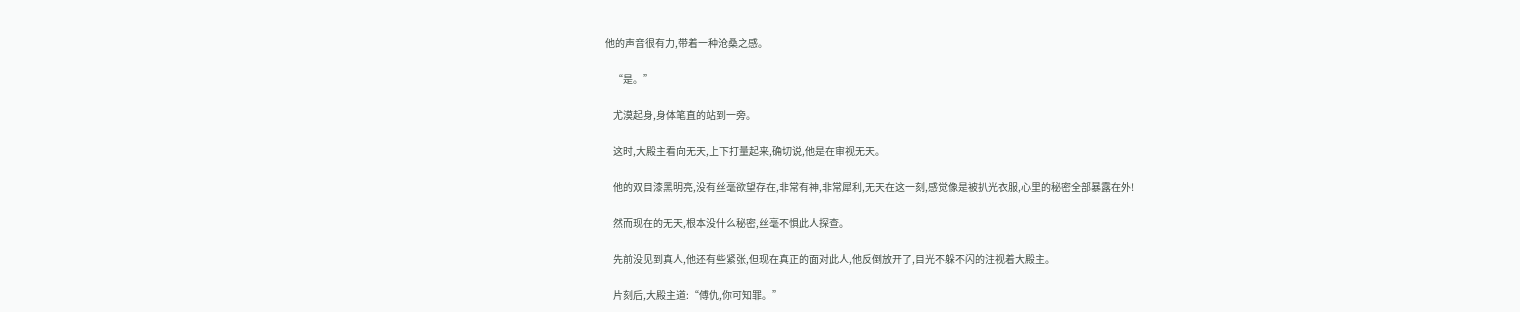他的声音很有力,带着一种沧桑之感。

    “是。”

    尤漠起身,身体笔直的站到一旁。

    这时,大殿主看向无天,上下打量起来,确切说,他是在审视无天。

    他的双目漆黑明亮,没有丝毫欲望存在,非常有神,非常犀利,无天在这一刻,感觉像是被扒光衣服,心里的秘密全部暴露在外!

    然而现在的无天,根本没什么秘密,丝毫不惧此人探查。

    先前没见到真人,他还有些紧张,但现在真正的面对此人,他反倒放开了,目光不躲不闪的注视着大殿主。

    片刻后,大殿主道:“傅仇,你可知罪。”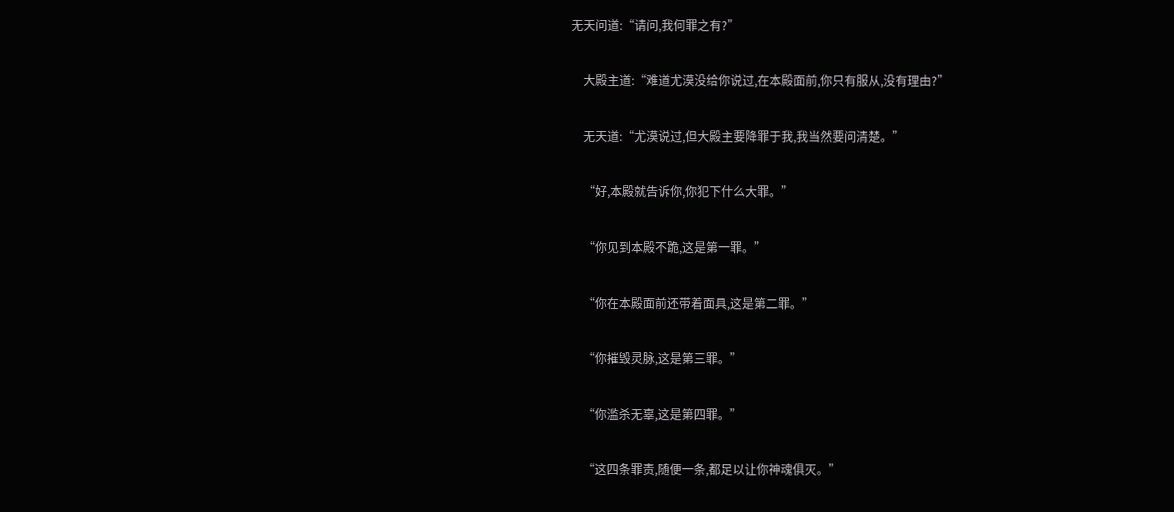无天问道:“请问,我何罪之有?”

    大殿主道:“难道尤漠没给你说过,在本殿面前,你只有服从,没有理由?”

    无天道:“尤漠说过,但大殿主要降罪于我,我当然要问清楚。”

    “好,本殿就告诉你,你犯下什么大罪。”

    “你见到本殿不跪,这是第一罪。”

    “你在本殿面前还带着面具,这是第二罪。”

    “你摧毁灵脉,这是第三罪。”

    “你滥杀无辜,这是第四罪。”

    “这四条罪责,随便一条,都足以让你神魂俱灭。”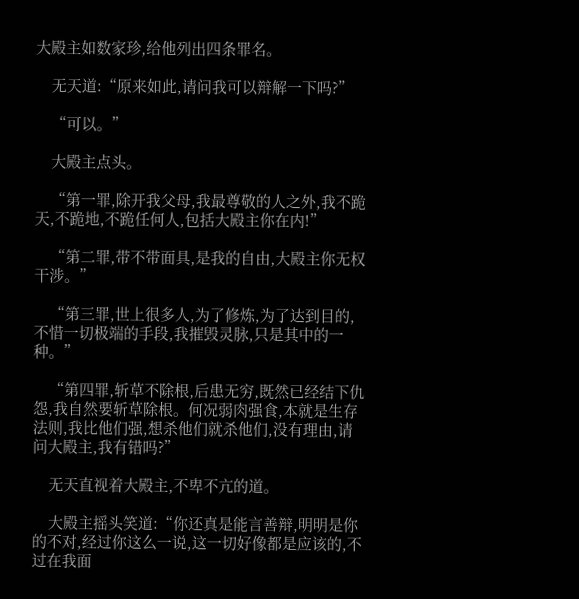大殿主如数家珍,给他列出四条罪名。

    无天道:“原来如此,请问我可以辩解一下吗?”

    “可以。”

    大殿主点头。

    “第一罪,除开我父母,我最尊敬的人之外,我不跪天,不跪地,不跪任何人,包括大殿主你在内!”

    “第二罪,带不带面具,是我的自由,大殿主你无权干涉。”

    “第三罪,世上很多人,为了修炼,为了达到目的,不惜一切极端的手段,我摧毁灵脉,只是其中的一种。”

    “第四罪,斩草不除根,后患无穷,既然已经结下仇怨,我自然要斩草除根。何况弱肉强食,本就是生存法则,我比他们强,想杀他们就杀他们,没有理由,请问大殿主,我有错吗?”

    无天直视着大殿主,不卑不亢的道。

    大殿主摇头笑道:“你还真是能言善辩,明明是你的不对,经过你这么一说,这一切好像都是应该的,不过在我面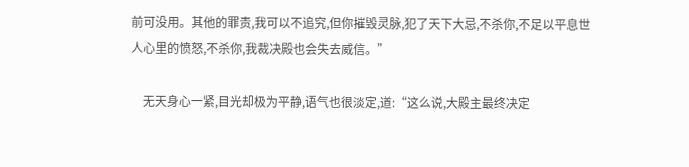前可没用。其他的罪责,我可以不追究,但你摧毁灵脉,犯了天下大忌,不杀你,不足以平息世人心里的愤怒,不杀你,我裁决殿也会失去威信。”

    无天身心一紧,目光却极为平静,语气也很淡定,道:“这么说,大殿主最终决定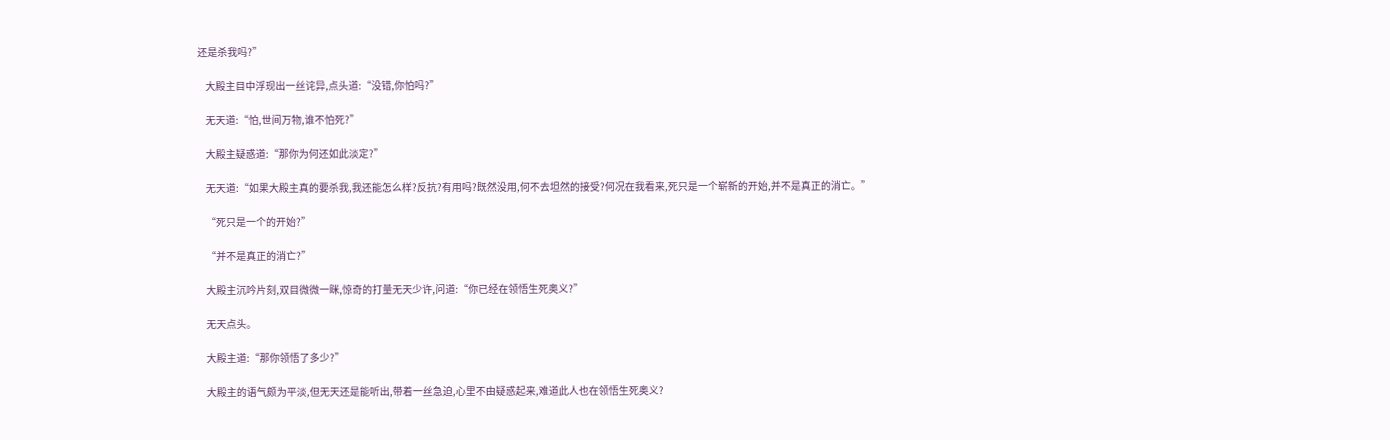还是杀我吗?”

    大殿主目中浮现出一丝诧异,点头道:“没错,你怕吗?”

    无天道:“怕,世间万物,谁不怕死?”

    大殿主疑惑道:“那你为何还如此淡定?”

    无天道:“如果大殿主真的要杀我,我还能怎么样?反抗?有用吗?既然没用,何不去坦然的接受?何况在我看来,死只是一个崭新的开始,并不是真正的消亡。”

    “死只是一个的开始?”

    “并不是真正的消亡?”

    大殿主沉吟片刻,双目微微一眯,惊奇的打量无天少许,问道:“你已经在领悟生死奥义?”

    无天点头。

    大殿主道:“那你领悟了多少?”

    大殿主的语气颇为平淡,但无天还是能听出,带着一丝急迫,心里不由疑惑起来,难道此人也在领悟生死奥义?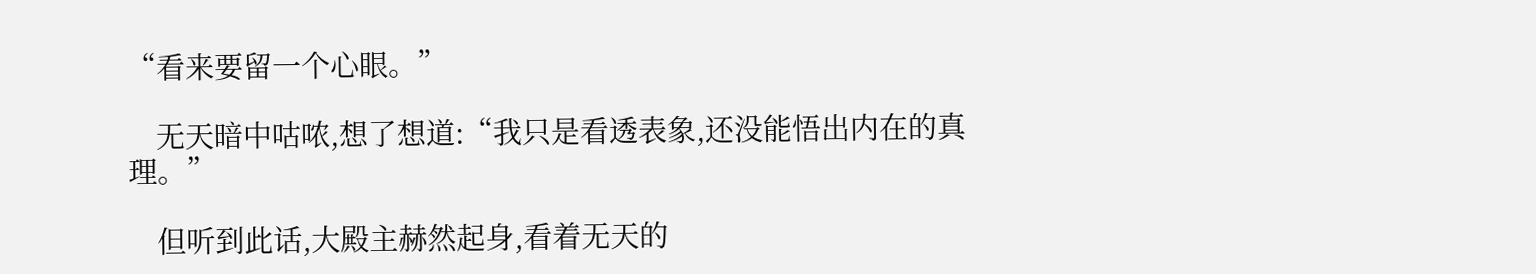“看来要留一个心眼。”

    无天暗中咕哝,想了想道:“我只是看透表象,还没能悟出内在的真理。”

    但听到此话,大殿主赫然起身,看着无天的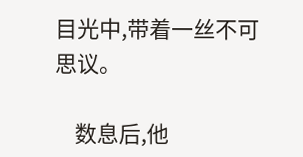目光中,带着一丝不可思议。

    数息后,他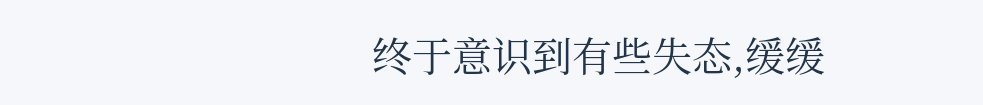终于意识到有些失态,缓缓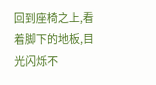回到座椅之上,看着脚下的地板,目光闪烁不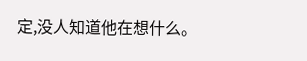定,没人知道他在想什么。